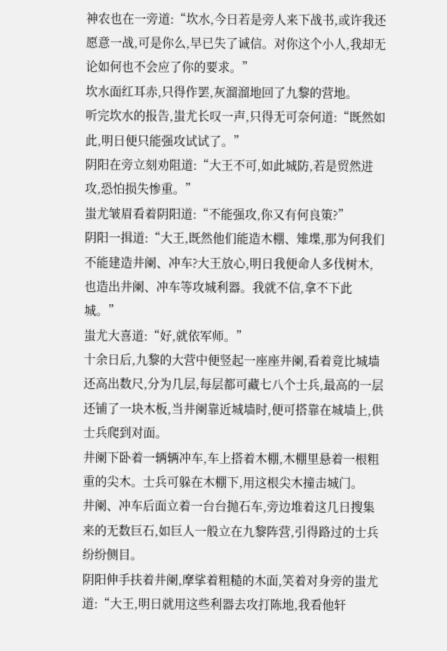神农也在一旁道:“坎水,今日若是旁人来下战书,或许我还愿意一战,可是你么,早已失了诚信。对你这个小人,我却无论如何也不会应了你的要求。”
坎水面红耳赤,只得作罢,灰溜溜地回了九黎的营地。
听完坎水的报告,蚩尤长叹一声,只得无可奈何道:“既然如此,明日便只能强攻试试了。”
阴阳在旁立刻劝阻道:“大王不可,如此城防,若是贸然进攻,恐怕损失惨重。”
蚩尤皱眉看着阴阳道:“不能强攻,你又有何良策?”
阴阳一揖道:“大王,既然他们能造木棚、雉堞,那为何我们不能建造井阑、冲车?大王放心,明日我便命人多伐树木,也造出井阑、冲车等攻城利器。我就不信,拿不下此城。”
蚩尤大喜道:“好,就依军师。”
十余日后,九黎的大营中便竖起一座座井阑,看着竟比城墙还高出数尺,分为几层,每层都可藏七八个士兵,最高的一层还铺了一块木板,当井阑靠近城墙时,便可搭靠在城墙上,供士兵爬到对面。
井阑下卧着一辆辆冲车,车上搭着木棚,木棚里悬着一根粗重的尖木。士兵可躲在木棚下,用这根尖木撞击城门。
井阑、冲车后面立着一台台抛石车,旁边堆着这几日搜集来的无数巨石,如巨人一般立在九黎阵营,引得路过的士兵纷纷侧目。
阴阳伸手扶着井阑,摩挲着粗糙的木面,笑着对身旁的蚩尤道:“大王,明日就用这些利器去攻打陈地,我看他轩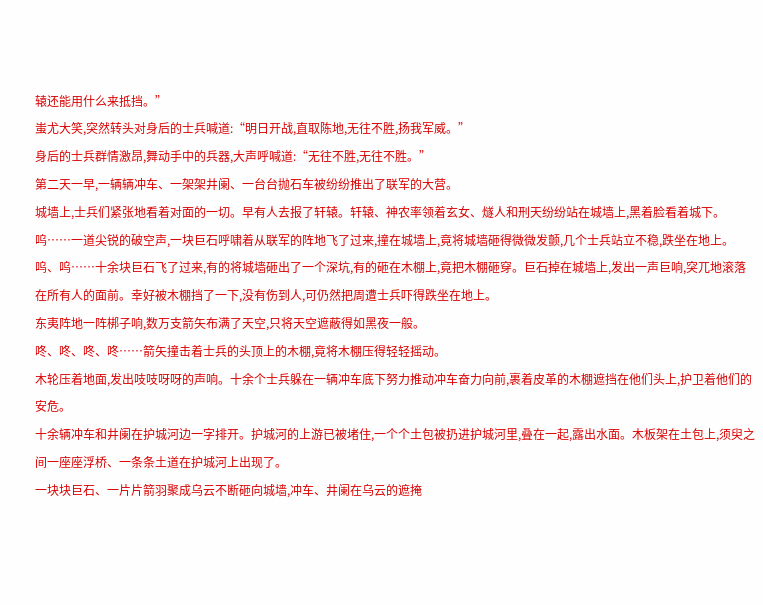辕还能用什么来抵挡。”
蚩尤大笑,突然转头对身后的士兵喊道:“明日开战,直取陈地,无往不胜,扬我军威。”
身后的士兵群情激昂,舞动手中的兵器,大声呼喊道:“无往不胜,无往不胜。”
第二天一早,一辆辆冲车、一架架井阑、一台台抛石车被纷纷推出了联军的大营。
城墙上,士兵们紧张地看着对面的一切。早有人去报了轩辕。轩辕、神农率领着玄女、燧人和刑天纷纷站在城墙上,黑着脸看着城下。
呜……一道尖锐的破空声,一块巨石呼啸着从联军的阵地飞了过来,撞在城墙上,竟将城墙砸得微微发颤,几个士兵站立不稳,跌坐在地上。
呜、呜……十余块巨石飞了过来,有的将城墙砸出了一个深坑,有的砸在木棚上,竟把木棚砸穿。巨石掉在城墙上,发出一声巨响,突兀地滚落在所有人的面前。幸好被木棚挡了一下,没有伤到人,可仍然把周遭士兵吓得跌坐在地上。
东夷阵地一阵梆子响,数万支箭矢布满了天空,只将天空遮蔽得如黑夜一般。
咚、咚、咚、咚……箭矢撞击着士兵的头顶上的木棚,竟将木棚压得轻轻摇动。
木轮压着地面,发出吱吱呀呀的声响。十余个士兵躲在一辆冲车底下努力推动冲车奋力向前,裹着皮革的木棚遮挡在他们头上,护卫着他们的安危。
十余辆冲车和井阑在护城河边一字排开。护城河的上游已被堵住,一个个土包被扔进护城河里,叠在一起,露出水面。木板架在土包上,须臾之间一座座浮桥、一条条土道在护城河上出现了。
一块块巨石、一片片箭羽聚成乌云不断砸向城墙,冲车、井阑在乌云的遮掩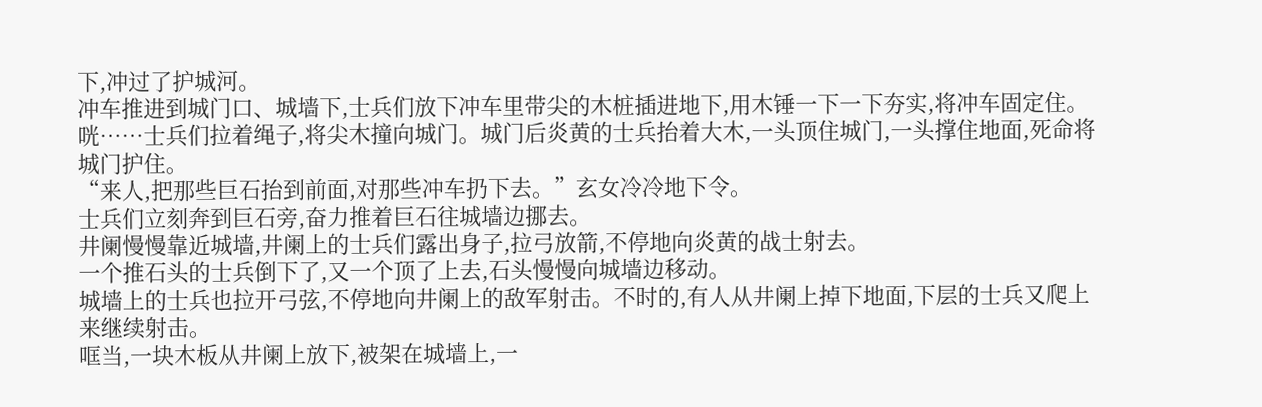下,冲过了护城河。
冲车推进到城门口、城墙下,士兵们放下冲车里带尖的木桩插进地下,用木锤一下一下夯实,将冲车固定住。
咣……士兵们拉着绳子,将尖木撞向城门。城门后炎黄的士兵抬着大木,一头顶住城门,一头撑住地面,死命将城门护住。
“来人,把那些巨石抬到前面,对那些冲车扔下去。”玄女冷冷地下令。
士兵们立刻奔到巨石旁,奋力推着巨石往城墙边挪去。
井阑慢慢靠近城墙,井阑上的士兵们露出身子,拉弓放箭,不停地向炎黄的战士射去。
一个推石头的士兵倒下了,又一个顶了上去,石头慢慢向城墙边移动。
城墙上的士兵也拉开弓弦,不停地向井阑上的敌军射击。不时的,有人从井阑上掉下地面,下层的士兵又爬上来继续射击。
哐当,一块木板从井阑上放下,被架在城墙上,一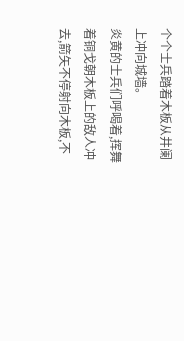个个士兵踏着木板从井阑上冲向城墙。
炎黄的士兵们呼喝着,挥舞着铜戈朝木板上的敌人冲去,箭矢不停射向木板,不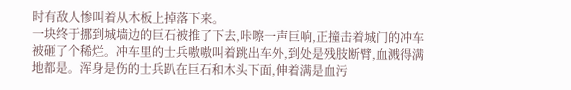时有敌人惨叫着从木板上掉落下来。
一块终于挪到城墙边的巨石被推了下去,咔嚓一声巨响,正撞击着城门的冲车被砸了个稀烂。冲车里的士兵嗷嗷叫着跳出车外,到处是残肢断臂,血溅得满地都是。浑身是伤的士兵趴在巨石和木头下面,伸着满是血污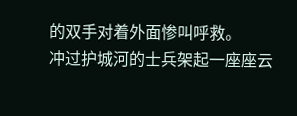的双手对着外面惨叫呼救。
冲过护城河的士兵架起一座座云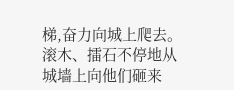梯,奋力向城上爬去。滚木、擂石不停地从城墙上向他们砸来